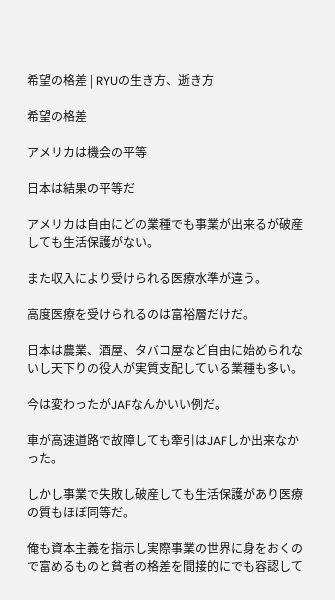希望の格差 | RYUの生き方、逝き方

希望の格差

アメリカは機会の平等

日本は結果の平等だ

アメリカは自由にどの業種でも事業が出来るが破産しても生活保護がない。

また収入により受けられる医療水準が違う。

高度医療を受けられるのは富裕層だけだ。

日本は農業、酒屋、タバコ屋など自由に始められないし天下りの役人が実質支配している業種も多い。

今は変わったがJAFなんかいい例だ。

車が高速道路で故障しても牽引はJAFしか出来なかった。

しかし事業で失敗し破産しても生活保護があり医療の質もほぼ同等だ。

俺も資本主義を指示し実際事業の世界に身をおくので富めるものと貧者の格差を間接的にでも容認して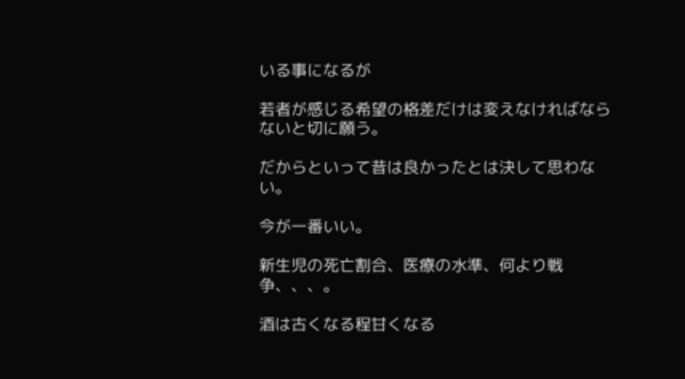いる事になるが

若者が感じる希望の格差だけは変えなければならないと切に願う。

だからといって昔は良かったとは決して思わない。

今が一番いい。

新生児の死亡割合、医療の水準、何より戦争、、、。

酒は古くなる程甘くなる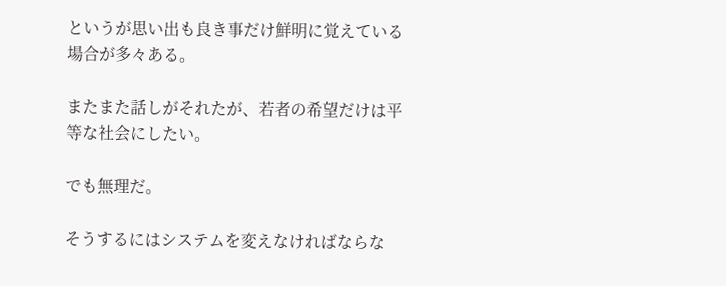というが思い出も良き事だけ鮮明に覚えている場合が多々ある。

またまた話しがそれたが、若者の希望だけは平等な社会にしたい。

でも無理だ。

そうするにはシステムを変えなければならな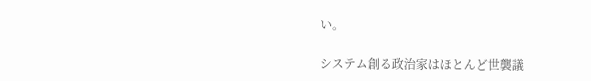い。

システム創る政治家はほとんど世襲議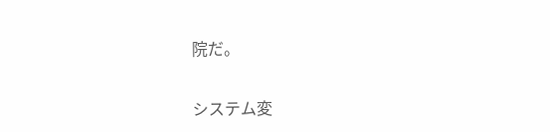院だ。

システム変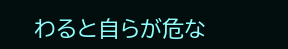わると自らが危な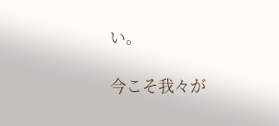い。

今こそ我々が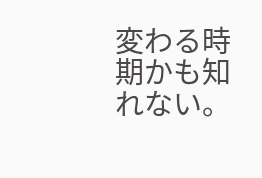変わる時期かも知れない。